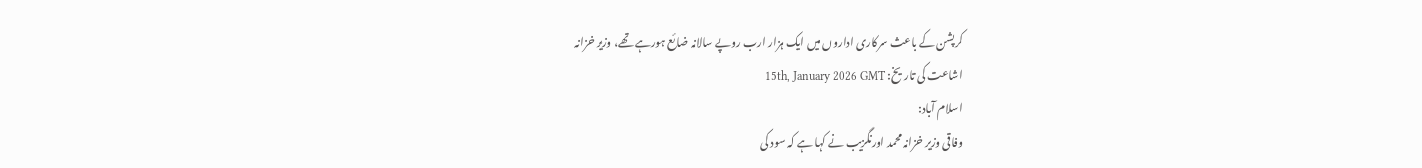کرپشن کے باعث سرکاری اداروں میں ایک ہزار ارب روپے سالانہ ضائع ہورہے تھے، وزیر خزانہ
اشاعت کی تاریخ: 15th, January 2026 GMT
اسلام آباد:
وفاقی وزیر خزانہ محمد اورنگزیب نے کہا ہے کہ سود کی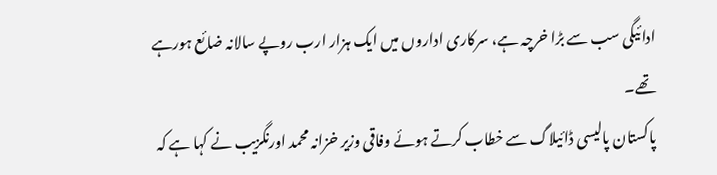ادائیگی سب سے بڑا خرچہ ہے، سرکاری اداروں میں ایک ہزار ارب روپے سالانہ ضائع ہورہے تھے۔
پاکستان پالیسی ڈائیلاگ سے خطاب کرتے ہوئے وفاقی وزیر خزانہ محمد اورنگزیب نے کہا ہے کہ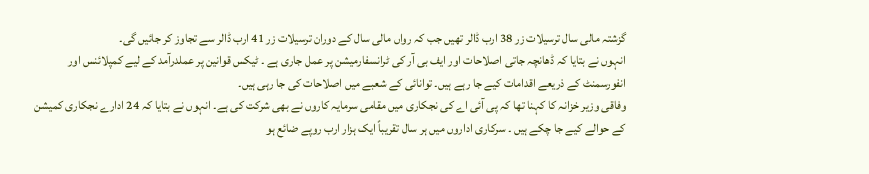گزشتہ مالی سال ترسیلات زر 38 ارب ڈالر تھیں جب کہ رواں مالی سال کے دوران ترسیلات زر 41 ارب ڈالر سے تجاوز کر جائیں گی۔
انہوں نے بتایا کہ ڈھانچہ جاتی اصلاحات اور ایف بی آر کی ٹرانسفارمیشن پر عمل جاری ہے ۔ ٹیکس قوانین پر عملدرآمد کے لیے کمپلائنس اور انفورسمنٹ کے ذریعے اقدامات کیے جا رہے ہیں۔ توانائی کے شعبے میں اصلاحات کی جا رہی ہیں۔
وفاقی وزیر خزانہ کا کہنا تھا کہ پی آئی اے کی نجکاری میں مقامی سرمایہ کاروں نے بھی شرکت کی ہے۔ انہوں نے بتایا کہ 24 ادارے نجکاری کمیشن کے حوالے کیے جا چکے ہیں ۔ سرکاری اداروں میں ہر سال تقریباً ایک ہزار ارب روپے ضائع ہو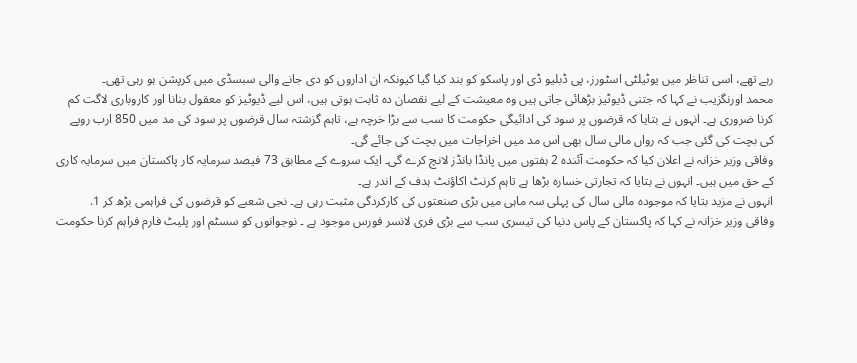رہے تھے، اسی تناظر میں یوٹیلٹی اسٹورز، پی ڈبلیو ڈی اور پاسکو کو بند کیا گیا کیونکہ ان اداروں کو دی جانے والی سبسڈی میں کرپشن ہو رہی تھی۔
محمد اورنگزیب نے کہا کہ جتنی ڈیوٹیز بڑھائی جاتی ہیں وہ معیشت کے لیے نقصان دہ ثابت ہوتی ہیں، اس لیے ڈیوٹیز کو معقول بنانا اور کاروباری لاگت کم کرنا ضروری ہے۔ انہوں نے بتایا کہ قرضوں پر سود کی ادائیگی حکومت کا سب سے بڑا خرچہ ہے، تاہم گزشتہ سال قرضوں پر سود کی مد میں 850 ارب روپے کی بچت کی گئی جب کہ رواں مالی سال بھی اس مد میں اخراجات میں بچت کی جائے گی۔
وفاقی وزیر خزانہ نے اعلان کیا کہ حکومت آئندہ 2 ہفتوں میں پانڈا بانڈز لانچ کرے گی۔ ایک سروے کے مطابق 73 فیصد سرمایہ کار پاکستان میں سرمایہ کاری کے حق میں ہیں۔ انہوں نے بتایا کہ تجارتی خسارہ بڑھا ہے تاہم کرنٹ اکاؤنٹ ہدف کے اندر ہے۔
انہوں نے مزید بتایا کہ موجودہ مالی سال کی پہلی سہ ماہی میں بڑی صنعتوں کی کارکردگی مثبت رہی ہے۔ نجی شعبے کو قرضوں کی فراہمی بڑھ کر 1.
وفاقی وزیر خزانہ نے کہا کہ پاکستان کے پاس دنیا کی تیسری سب سے بڑی فری لانسر فورس موجود ہے ۔ نوجوانوں کو سسٹم اور پلیٹ فارم فراہم کرنا حکومت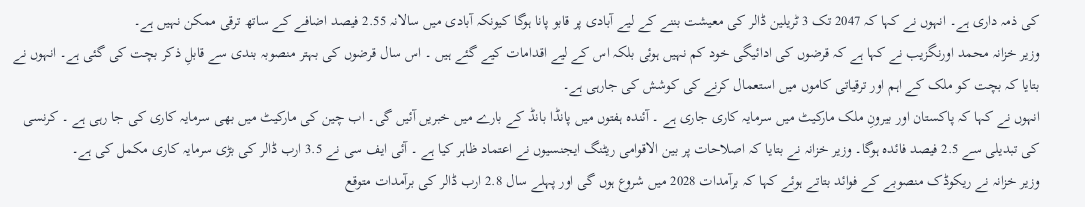کی ذمہ داری ہے۔ انہوں نے کہا کہ 2047 تک 3 ٹریلین ڈالر کی معیشت بننے کے لیے آبادی پر قابو پانا ہوگا کیونکہ آبادی میں سالانہ 2.55 فیصد اضافے کے ساتھ ترقی ممکن نہیں ہے۔
وزیر خزانہ محمد اورنگزیب نے کہا ہے کہ قرضوں کی ادائیگی خود کم نہیں ہوئی بلکہ اس کے لیے اقدامات کیے گئے ہیں ۔ اس سال قرضوں کی بہتر منصوبہ بندی سے قابلِ ذکر بچت کی گئی ہے۔ انہوں نے بتایا کہ بچت کو ملک کے اہم اور ترقیاتی کاموں میں استعمال کرنے کی کوشش کی جارہی ہے۔
انہوں نے کہا کہ پاکستان اور بیرونِ ملک مارکیٹ میں سرمایہ کاری جاری ہے ۔ آئندہ ہفتوں میں پانڈا بانڈ کے بارے میں خبریں آئیں گی۔ اب چین کی مارکیٹ میں بھی سرمایہ کاری کی جا رہی ہے ۔ کرنسی کی تبدیلی سے 2.5 فیصد فائدہ ہوگا۔ وزیر خزانہ نے بتایا کہ اصلاحات پر بین الاقوامی ریٹنگ ایجنسیوں نے اعتماد ظاہر کیا ہے ۔ آئی ایف سی نے 3.5 ارب ڈالر کی بڑی سرمایہ کاری مکمل کی ہے۔
وزیر خزانہ نے ریکوڈک منصوبے کے فوائد بتاتے ہوئے کہا کہ برآمدات 2028 میں شروع ہوں گی اور پہلے سال 2.8 ارب ڈالر کی برآمدات متوقع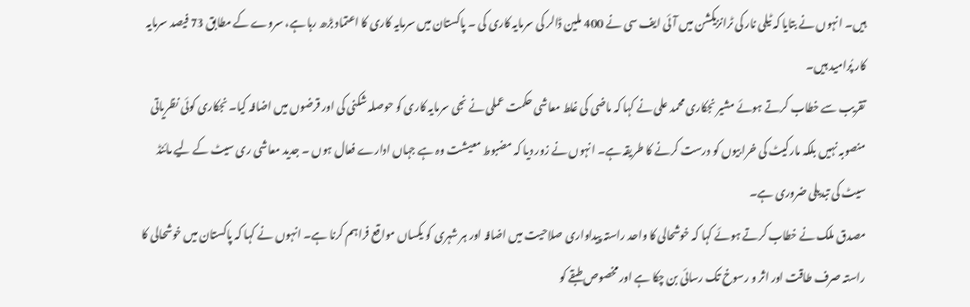ہیں۔ انہوں نے بتایا کہ ٹیلی نار کی ٹرانزیکشن میں آئی ایف سی نے 400 ملین ڈالر کی سرمایہ کاری کی ۔ پاکستان میں سرمایہ کاری کا اعتماد بڑھ رہا ہے، سروے کے مطابق 73 فیصد سرمایہ کار پُرامید ہیں۔
تقریب سے خطاب کرتے ہوئے مشیر نجکاری محمد علی نے کہا کہ ماضی کی غلط معاشی حکمت عملی نے نجی سرمایہ کاری کو حوصلہ شکنی کی اور قرضوں میں اضافہ کیا۔ نجکاری کوئی نظریاتی منصوبہ نہیں بلکہ مارکیٹ کی خرابیوں کو درست کرنے کا طریقہ ہے۔ انہوں نے زور دیا کہ مضبوط معیشت وہ ہے جہاں ادارے فعال ہوں ۔ جدید معاشی ری سیٹ کے لیے مائنڈ سیٹ کی تبدیلی ضروری ہے۔
مصدق ملک نے خطاب کرتے ہوئے کہا کہ خوشحالی کا واحد راستہ پیداواری صلاحیت میں اضافہ اور ہر شہری کو یکساں مواقع فراہم کرنا ہے۔ انہوں نے کہا کہ پاکستان میں خوشحالی کا راستہ صرف طاقت اور اثر و رسوخ تک رسائی بن چکا ہے اور مخصوص طبقے کو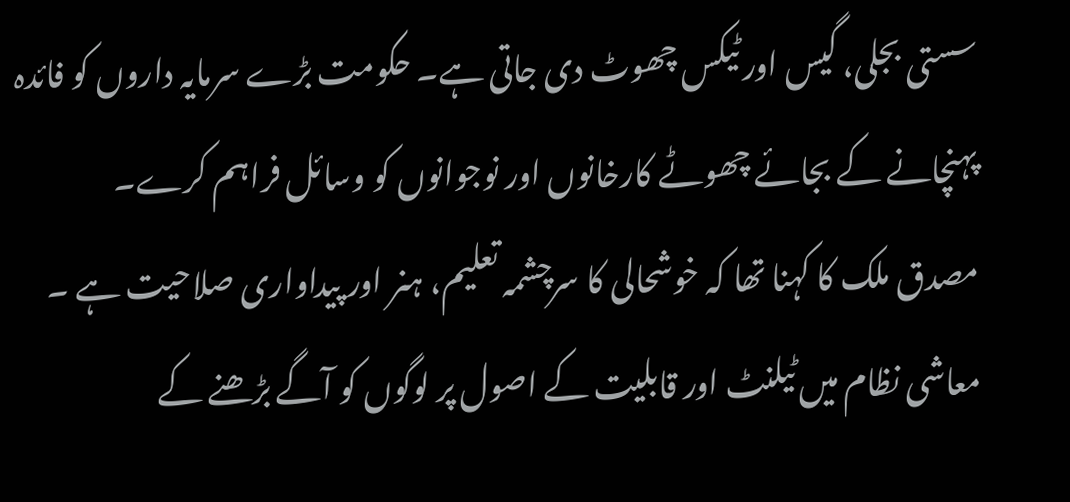سستی بجلی، گیس اور ٹیکس چھوٹ دی جاتی ہے۔ حکومت بڑے سرمایہ داروں کو فائدہ پہنچانے کے بجائے چھوٹے کارخانوں اور نوجوانوں کو وسائل فراہم کرے۔
مصدق ملک کا کہنا تھا کہ خوشحالی کا سرچشمہ تعلیم، ہنر اور پیداواری صلاحیت ہے ۔ معاشی نظام میں ٹیلنٹ اور قابلیت کے اصول پر لوگوں کو آگے بڑھنے کے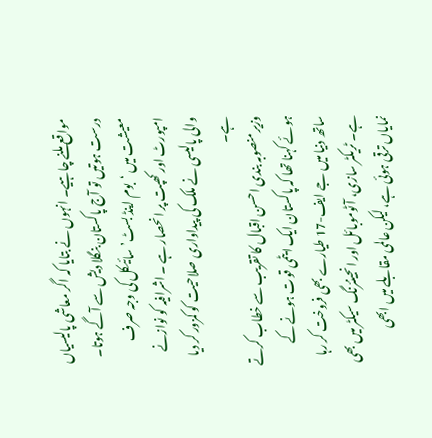مواقع ملنے چاہیے۔ انہوں نے بتایا کہ اگر معاشی پالیسیاں درست ہوتیں تو آج پاکستان بنگلا دیش سے آگے ہوتا۔ معیشت میں ‘بوم اینڈ بسٹ’ سائیکل کی وجہ صرف امپورٹ اور کھپت پر انحصار ہے ۔ اشرافیہ کو نوازنے والی پالیسی نے ملک کی پیداواری صلاحیت کو کمزور کر دیا ہے۔
وزیر منصوبہ بندی احسن اقبال کا تقریب سے خطاب کرتے ہوئے کہنا تھا کہ پاکستان ایک ایٹمی قوت ہونے کے ساتھ دنیا میں جے ایف-17 طیارے بھی فروخت کر رہا ہے۔ ٹریکٹر سازی، آٹوموبائل اور انجینئرنگ سیکٹر میں بھی نمایاں ترقی ہوئی ہے، لیکن عالمی مقابلے میں ابھی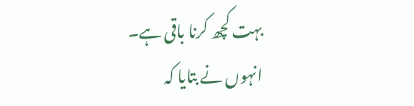بہت کچھ کرنا باقی ہے۔
انہوں نے بتایا کہ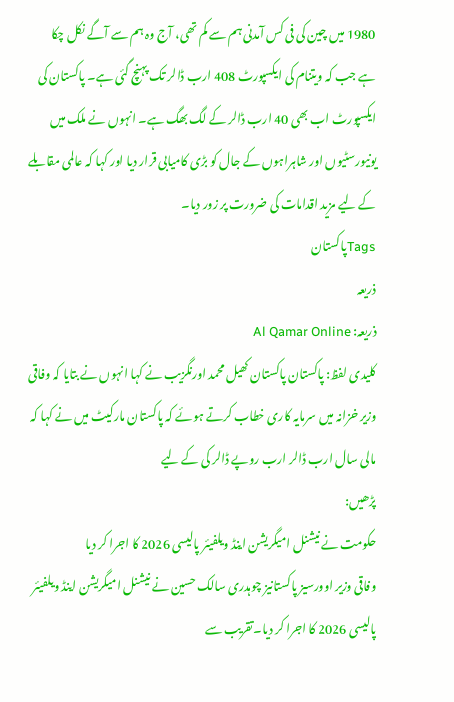1980 میں چین کی فی کس آمدنی ہم سے کم تھی، آج وہ ہم سے آگے نکل چکا ہے جب کہ ویتنام کی ایکسپورٹ 408 ارب ڈالر تک پہنچ گئی ہے۔ پاکستان کی ایکسپورٹ اب بھی 40 ارب ڈالر کے لگ بھگ ہے۔ انہوں نے ملک میں یونیورسٹیوں اور شاہراہوں کے جال کو بڑی کامیابی قرار دیا اور کہا کہ عالمی مقابلے کے لیے مزید اقدامات کی ضرورت پر زور دیا۔
Tagsپاکستان
ذریعہ
ذریعہ: Al Qamar Online
کلیدی لفظ: پاکستان پاکستان کھیل محمد اورنگزیب نے کہا انہوں نے بتایا کہ وفاقی وزیر خزانہ میں سرمایہ کاری خطاب کرتے ہوئے کہ پاکستان مارکیٹ میں نے کہا کہ مالی سال ارب ڈالر ارب روپے ڈالر کی کے لیے
پڑھیں:
حکومت نے نیشنل امیگریشن اینڈ ویلفیئر پالیسی 2026 کا اجرا کر دیا
وفاقی وزیر اوورسیز پاکستانیز چوہدری سالک حسین نے نیشنل امیگریشن اینڈ ویلفیئر پالیسی 2026 کا اجرا کر دیا۔تقریب سے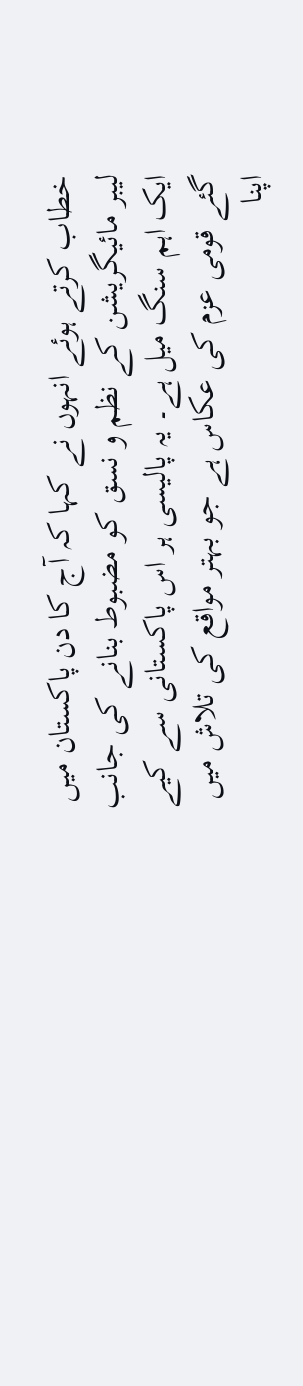خطاب کرتے ہوئے انہوں نے کہا کہ آج کا دن پاکستان میں لیبر مائیگریشن کے نظم و نسق کو مضبوط بنانے کی جانب ایک اہم سنگ میل ہے۔ یہ پالیسی ہر اس پاکستانی سے کیے گئے قومی عزم کی عکاس ہے جو بہتر مواقع کی تلاش میں اپنا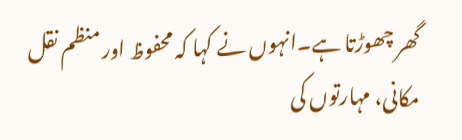گھر چھوڑتا ہے۔انہوں نے کہا کہ محفوظ اور منظم نقل مکانی، مہارتوں کی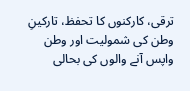ترقی، کارکنوں کا تحفظ، تارکینِ وطن کی شمولیت اور وطن واپس آنے والوں کی بحالی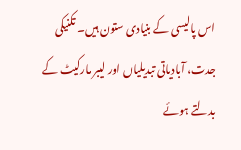اس پالیسی کے بنیادی ستون ہیں۔ تکنیکی جدت، آبادیاتی تبدیلیاں اور لیبر مارکیٹ کے بدلتے ہوئے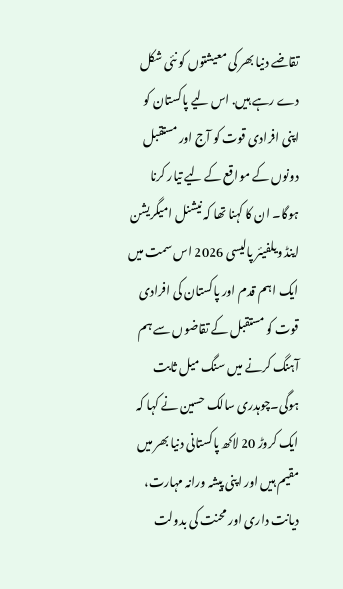تقاضے دنیا بھر کی معیشتوں کو نئی شکل دے رہے ہیں. اس لیے پاکستان کو اپنی افرادی قوت کو آج اور مستقبل دونوں کے مواقع کے لیے تیار کرنا ہوگا۔ ان کا کہنا تھا کہ نیشنل امیگریشن اینڈ ویلفیئر پالیسی 2026 اس سمت میں ایک اہم قدم اور پاکستان کی افرادی قوت کو مستقبل کے تقاضوں سے ہم آہنگ کرنے میں سنگ میل ثابت ہوگی۔چوہدری سالک حسین نے کہا کہ ایک کروڑ 20 لاکھ پاکستانی دنیا بھر میں مقیم ہیں اور اپنی پیشہ ورانہ مہارت، دیانت داری اور محنت کی بدولت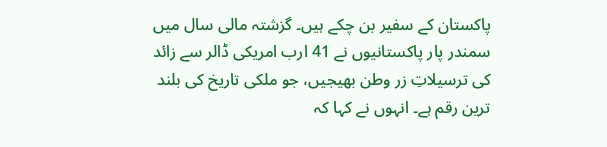پاکستان کے سفیر بن چکے ہیں۔ گزشتہ مالی سال میں سمندر پار پاکستانیوں نے 41 ارب امریکی ڈالر سے زائد کی ترسیلاتِ زر وطن بھیجیں، جو ملکی تاریخ کی بلند ترین رقم ہے۔ انہوں نے کہا کہ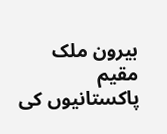بیرون ملک مقیم پاکستانیوں کی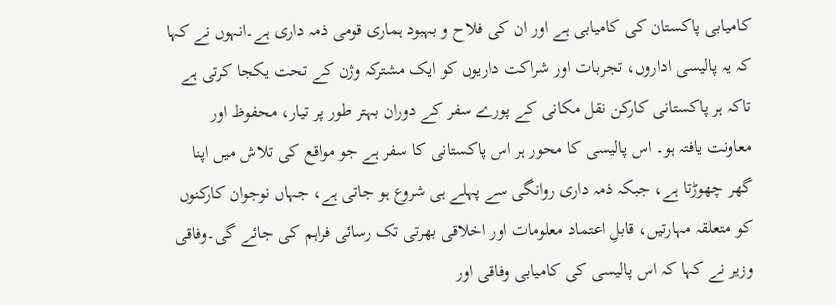کامیابی پاکستان کی کامیابی ہے اور ان کی فلاح و بہبود ہماری قومی ذمہ داری ہے۔انہوں نے کہا کہ یہ پالیسی اداروں، تجربات اور شراکت داریوں کو ایک مشترکہ وژن کے تحت یکجا کرتی ہے تاکہ ہر پاکستانی کارکن نقل مکانی کے پورے سفر کے دوران بہتر طور پر تیار، محفوظ اور معاونت یافتہ ہو۔ اس پالیسی کا محور ہر اس پاکستانی کا سفر ہے جو مواقع کی تلاش میں اپنا گھر چھوڑتا ہے، جبکہ ذمہ داری روانگی سے پہلے ہی شروع ہو جاتی ہے، جہاں نوجوان کارکنوں کو متعلقہ مہارتیں، قابلِ اعتماد معلومات اور اخلاقی بھرتی تک رسائی فراہم کی جائے گی۔وفاقی وزیر نے کہا کہ اس پالیسی کی کامیابی وفاقی اور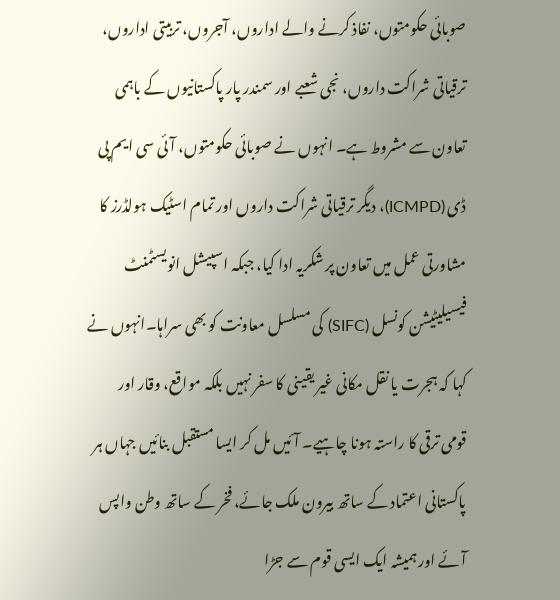صوبائی حکومتوں، نفاذ کرنے والے اداروں، آجروں، تربیتی اداروں، ترقیاتی شراکت داروں، نجی شعبے اور سمندر پار پاکستانیوں کے باہمی تعاون سے مشروط ہے۔ انہوں نے صوبائی حکومتوں، آئی سی ایم پی ڈی (ICMPD)، دیگر ترقیاتی شراکت داروں اور تمام اسٹیک ہولڈرز کا مشاورتی عمل میں تعاون پر شکریہ ادا کیا، جبکہ اسپیشل انویسٹمنٹ فیسیلیٹیشن کونسل (SIFC) کی مسلسل معاونت کو بھی سراہا۔انہوں نے کہا کہ ہجرت یا نقل مکانی غیر یقینی کا سفر نہیں بلکہ مواقع، وقار اور قومی ترقی کا راستہ ہونا چاہیے۔ آئیں مل کر ایسا مستقبل بنائیں جہاں ہر پاکستانی اعتماد کے ساتھ بیرون ملک جائے، فخر کے ساتھ وطن واپس آئے اور ہمیشہ ایک ایسی قوم سے جڑا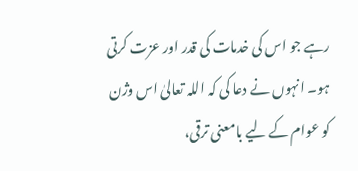رہے جو اس کی خدمات کی قدر اور عزت کرتی ہو۔ انہوں نے دعا کی کہ اللہ تعالیٰ اس وژن کو عوام کے لیے بامعنی ترقی،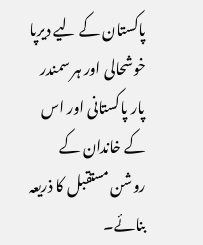پاکستان کے لیے دیرپا خوشحالی اور ہر سمندر پار پاکستانی اور اس کے خاندان کے روشن مستقبل کا ذریعہ بنائے۔